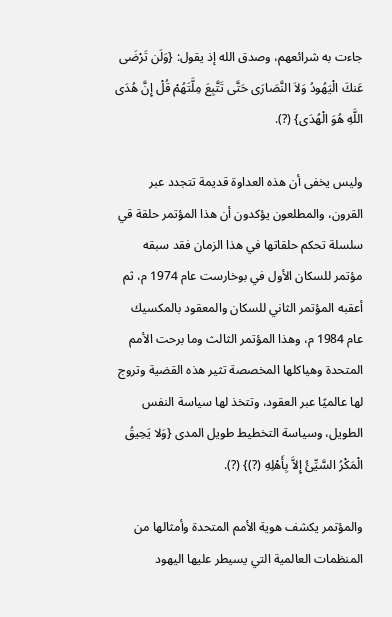جاءت به شرائعهم، وصدق الله إذ يقول: {وَلَن تَرْضَى عَنكَ الْيَهُودُ وَلاَ النَّصَارَى حَتَّى تَتَّبِعَ مِلَّتَهُمْ قُلْ إِنَّ هُدَى اللَّهِ هُوَ الْهُدَى} (?).

وليس يخفى أن هذه العداوة قديمة تتجدد عبر القرون، والمطلعون يؤكدون أن هذا المؤتمر حلقة قي سلسلة تحكم حلقاتها في هذا الزمان فقد سبقه مؤتمر للسكان الأول في بوخارست عام 1974 م، ثم أعقبه المؤتمر الثاني للسكان والمعقود بالمكسيك عام 1984 م، وهذا المؤتمر الثالث وما برحت الأمم المتحدة وهياكلها المخصصة تثير هذه القضية وتروج لها عالميًا عبر العقود، وتتخذ لها سياسة النفس الطويل، وسياسة التخطيط طويل المدى {وَلا يَحِيقُ الْمَكْرُ السَّيِّئُ إِلاَّ بِأَهْلِهِ (?)} (?).

والمؤتمر يكشف هوية الأمم المتحدة وأمثالها من المنظمات العالمية التي يسيطر عليها اليهود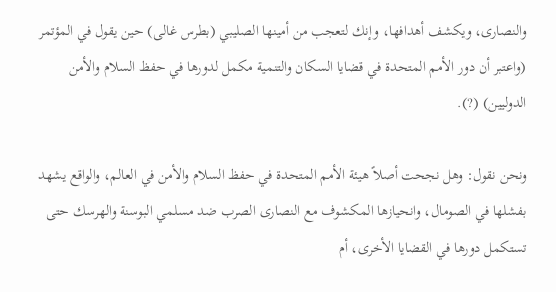والنصارى، ويكشف أهدافها، وإنك لتعجب من أمينها الصليبي (بطرس غالى) حين يقول في المؤتمر (واعتبر أن دور الأمم المتحدة في قضايا السكان والتنمية مكمل لدورها في حفظ السلام والأمن الدوليين) (?).

ونحن نقول: وهل نجحت أصلاً هيئة الأمم المتحدة في حفظ السلام والأمن في العالم، والواقع يشهد بفشلها في الصومال، وانحيازها المكشوف مع النصارى الصرب ضد مسلمي البوسنة والهرسك حتى تستكمل دورها في القضايا الأخرى، أم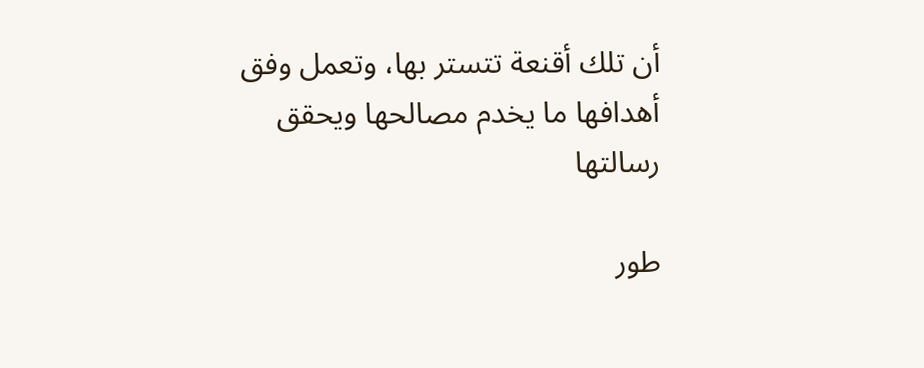أن تلك أقنعة تتستر بها، وتعمل وفق أهدافها ما يخدم مصالحها ويحقق رسالتها

طور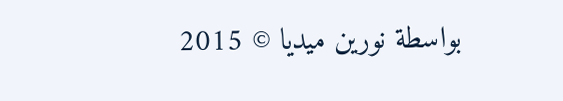بواسطة نورين ميديا © 2015